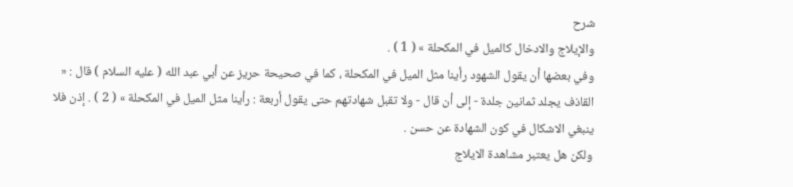شرح
والإيلاج والادخال كالميل في المكحلة » ( 1 ) .
وفي بعضها أن يقول الشهود رأينا مثل الميل في المكحلة ، كما في صحيحة حريز عن أبي عبد الله ( عليه السلام ) قال : « القاذف يجلد ثمانين جلدة - إلى أن قال - ولا تقبل شهادتهم حتى يقول أربعة : رأينا مثل الميل في المكحلة » ( 2 ) . إذن فلا ينبغي الاشكال في كون الشهادة عن حسن .
ولكن هل يعتبر مشاهدة الايلاج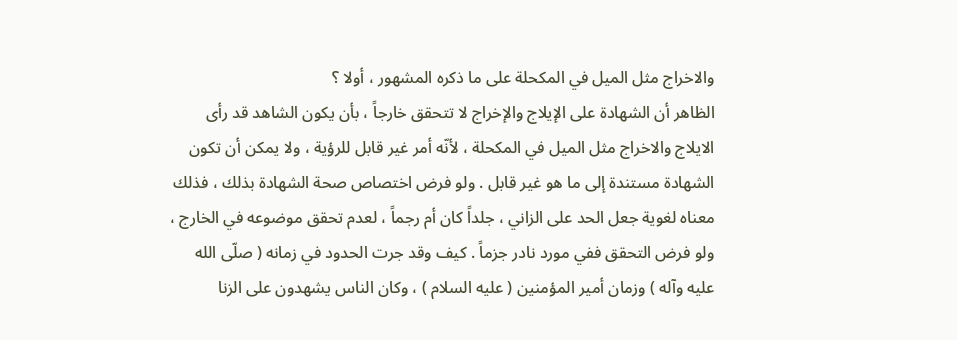والاخراج مثل الميل في المكحلة على ما ذكره المشهور ، أولا ؟
الظاهر أن الشهادة على الإيلاج والإخراج لا تتحقق خارجاً ، بأن يكون الشاهد قد رأى الايلاج والاخراج مثل الميل في المكحلة ، لأنّه أمر غير قابل للرؤية ، ولا يمكن أن تكون الشهادة مستندة إلى ما هو غير قابل . ولو فرض اختصاص صحة الشهادة بذلك ، فذلك معناه لغوية جعل الحد على الزاني ، جلداً كان أم رجماً ، لعدم تحقق موضوعه في الخارج ، ولو فرض التحقق ففي مورد نادر جزماً . كيف وقد جرت الحدود في زمانه ( صلّى الله عليه وآله ) وزمان أمير المؤمنين ( عليه السلام ) ، وكان الناس يشهدون على الزنا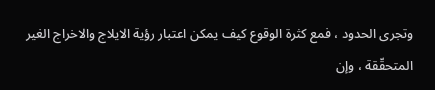وتجرى الحدود ، فمع كثرة الوقوع كيف يمكن اعتبار رؤية الايلاج والاخراج الغير المتحقّقة ، وإن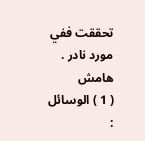تحققت ففي مورد نادر .
هامش
( 1 ) الوسائل :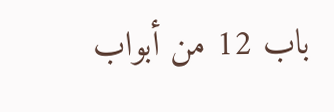باب 12 من أبواب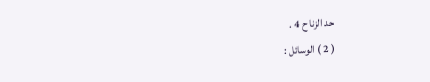حد الزنا ح 4 .
( 2 ) الوسائل :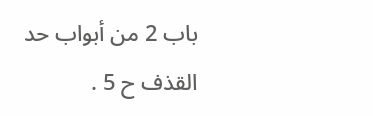باب 2 من أبواب حد القذف ح 5 .